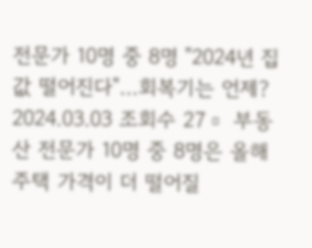전문가 10명 중 8명 "2024년 집값 떨어진다"…회복기는 언제?
2024.03.03 조회수 27▫ 부동산 전문가 10명 중 8명은 올해 주택 가격이 더 떨어질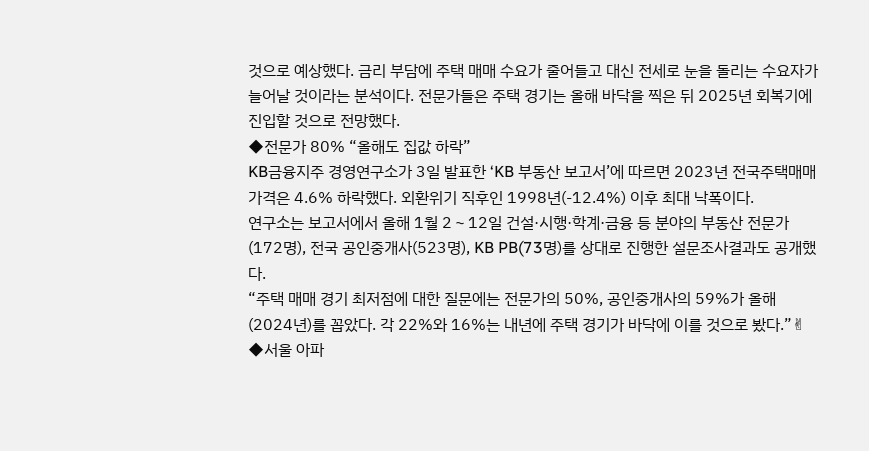것으로 예상했다. 금리 부담에 주택 매매 수요가 줄어들고 대신 전세로 눈을 돌리는 수요자가 늘어날 것이라는 분석이다. 전문가들은 주택 경기는 올해 바닥을 찍은 뒤 2025년 회복기에 진입할 것으로 전망했다.
◆전문가 80% “올해도 집값 하락”
KB금융지주 경영연구소가 3일 발표한 ‘KB 부동산 보고서’에 따르면 2023년 전국주택매매 가격은 4.6% 하락했다. 외환위기 직후인 1998년(-12.4%) 이후 최대 낙폭이다.
연구소는 보고서에서 올해 1월 2∼12일 건설·시행·학계·금융 등 분야의 부동산 전문가(172명), 전국 공인중개사(523명), KB PB(73명)를 상대로 진행한 설문조사결과도 공개했다.
“주택 매매 경기 최저점에 대한 질문에는 전문가의 50%, 공인중개사의 59%가 올해(2024년)를 꼽았다. 각 22%와 16%는 내년에 주택 경기가 바닥에 이를 것으로 봤다.”✌
◆서울 아파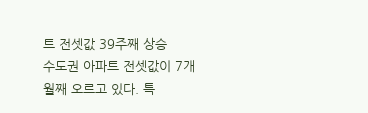트 전셋값 39주째 상승
수도권 아파트 전셋값이 7개월째 오르고 있다. 특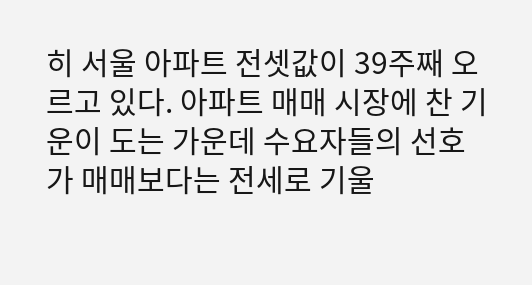히 서울 아파트 전셋값이 39주째 오르고 있다. 아파트 매매 시장에 찬 기운이 도는 가운데 수요자들의 선호가 매매보다는 전세로 기울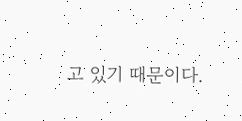고 있기 때문이다.